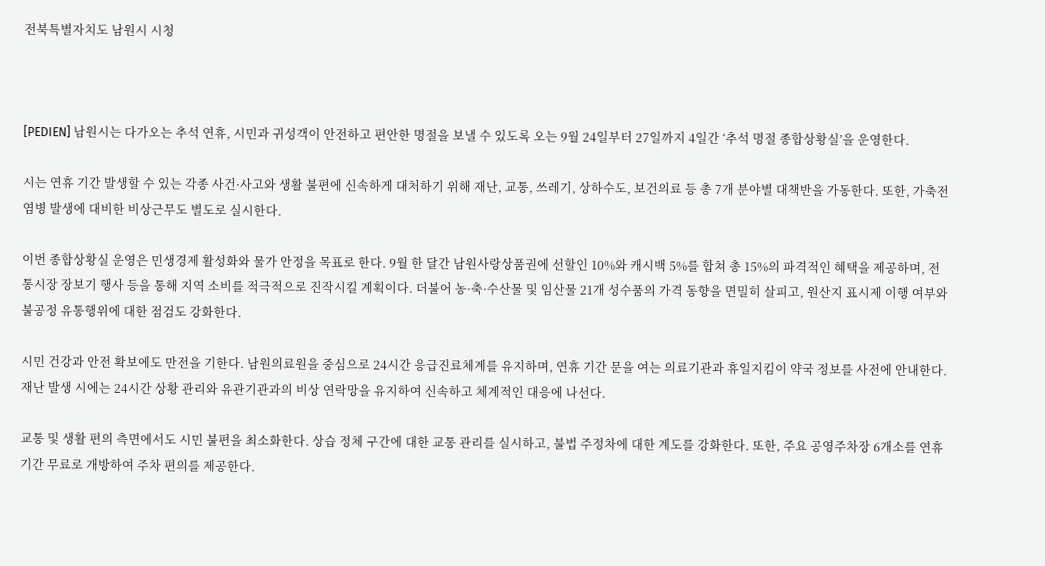전북특별자치도 남원시 시청



[PEDIEN] 남원시는 다가오는 추석 연휴, 시민과 귀성객이 안전하고 편안한 명절을 보낼 수 있도록 오는 9월 24일부터 27일까지 4일간 ‘추석 명절 종합상황실’을 운영한다.

시는 연휴 기간 발생할 수 있는 각종 사건·사고와 생활 불편에 신속하게 대처하기 위해 재난, 교통, 쓰레기, 상하수도, 보건의료 등 총 7개 분야별 대책반을 가동한다. 또한, 가축전염병 발생에 대비한 비상근무도 별도로 실시한다.

이번 종합상황실 운영은 민생경제 활성화와 물가 안정을 목표로 한다. 9월 한 달간 남원사랑상품권에 선할인 10%와 캐시백 5%를 합쳐 총 15%의 파격적인 혜택을 제공하며, 전통시장 장보기 행사 등을 통해 지역 소비를 적극적으로 진작시킬 계획이다. 더불어 농·축·수산물 및 임산물 21개 성수품의 가격 동향을 면밀히 살피고, 원산지 표시제 이행 여부와 불공정 유통행위에 대한 점검도 강화한다.

시민 건강과 안전 확보에도 만전을 기한다. 남원의료원을 중심으로 24시간 응급진료체계를 유지하며, 연휴 기간 문을 여는 의료기관과 휴일지킴이 약국 정보를 사전에 안내한다. 재난 발생 시에는 24시간 상황 관리와 유관기관과의 비상 연락망을 유지하여 신속하고 체계적인 대응에 나선다.

교통 및 생활 편의 측면에서도 시민 불편을 최소화한다. 상습 정체 구간에 대한 교통 관리를 실시하고, 불법 주정차에 대한 계도를 강화한다. 또한, 주요 공영주차장 6개소를 연휴 기간 무료로 개방하여 주차 편의를 제공한다.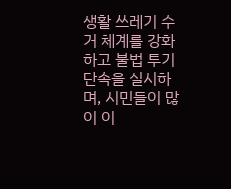생활 쓰레기 수거 체계를 강화하고 불법 투기 단속을 실시하며, 시민들이 많이 이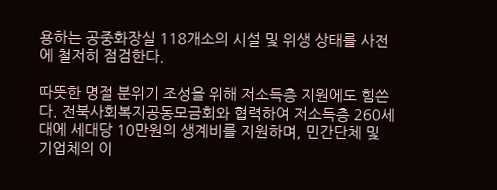용하는 공중화장실 118개소의 시설 및 위생 상태를 사전에 철저히 점검한다.

따뜻한 명절 분위기 조성을 위해 저소득층 지원에도 힘쓴다. 전북사회복지공동모금회와 협력하여 저소득층 260세대에 세대당 10만원의 생계비를 지원하며, 민간단체 및 기업체의 이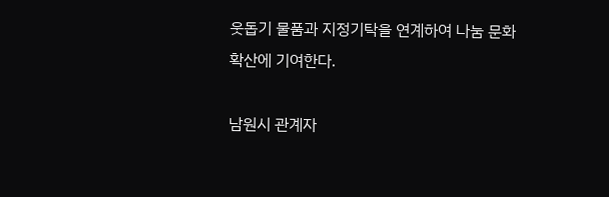웃돕기 물품과 지정기탁을 연계하여 나눔 문화 확산에 기여한다.

남원시 관계자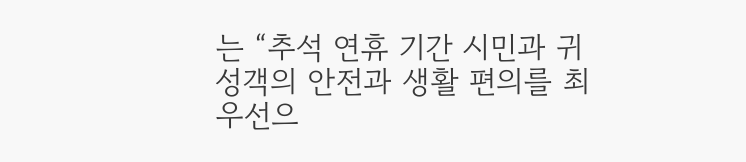는 “추석 연휴 기간 시민과 귀성객의 안전과 생활 편의를 최우선으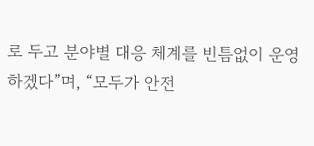로 두고 분야별 대응 체계를 빈틈없이 운영하겠다”며, “모두가 안전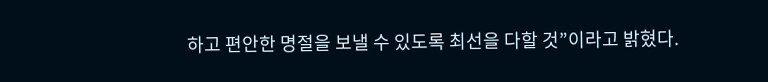하고 편안한 명절을 보낼 수 있도록 최선을 다할 것”이라고 밝혔다.